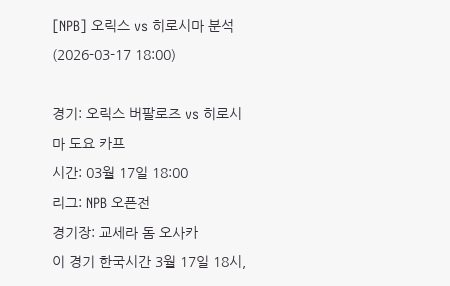[NPB] 오릭스 vs 히로시마 분석 (2026-03-17 18:00)

경기: 오릭스 버팔로즈 vs 히로시마 도요 카프
시간: 03월 17일 18:00
리그: NPB 오픈전
경기장: 교세라 돔 오사카
이 경기 한국시간 3월 17일 18시,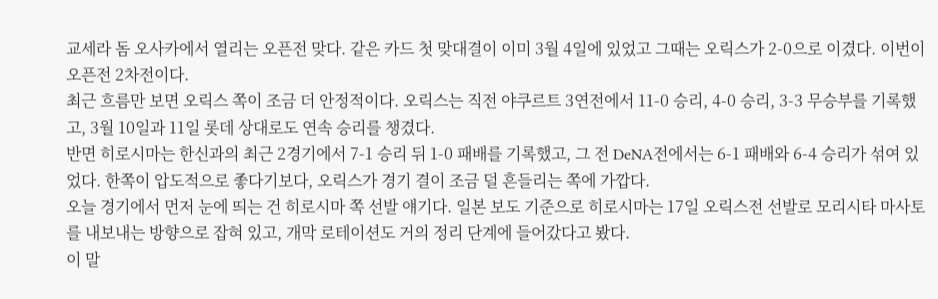교세라 돔 오사카에서 열리는 오픈전 맞다. 같은 카드 첫 맞대결이 이미 3월 4일에 있었고 그때는 오릭스가 2-0으로 이겼다. 이번이 오픈전 2차전이다.
최근 흐름만 보면 오릭스 쪽이 조금 더 안정적이다. 오릭스는 직전 야쿠르트 3연전에서 11-0 승리, 4-0 승리, 3-3 무승부를 기록했고, 3월 10일과 11일 롯데 상대로도 연속 승리를 챙겼다.
반면 히로시마는 한신과의 최근 2경기에서 7-1 승리 뒤 1-0 패배를 기록했고, 그 전 DeNA전에서는 6-1 패배와 6-4 승리가 섞여 있었다. 한쪽이 압도적으로 좋다기보다, 오릭스가 경기 결이 조금 덜 흔들리는 쪽에 가깝다.
오늘 경기에서 먼저 눈에 띄는 건 히로시마 쪽 선발 얘기다. 일본 보도 기준으로 히로시마는 17일 오릭스전 선발로 모리시타 마사토를 내보내는 방향으로 잡혀 있고, 개막 로테이션도 거의 정리 단계에 들어갔다고 봤다.
이 말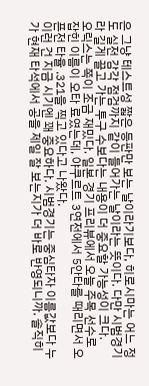은 그냥 테스트성 짧은 등판만 보는 날이라기보다, 히로시마는 어느 정도 실전 감각 점검까지 같이 들어가는 날이라는 뜻이다. 다만 시범경기라 길게 끌고 가는 투구 수보다는 내용이 더 중요할 가능성이 크다.
오릭스는 쪽이 조금 재밌다. 일본 경기 프리뷰에서 오늘 주목 선수로 잡힌 이름이 오타 료였는데, 야쿠르트 3연전에서 5안타를 때리면서 오픈전 타율 .321을 찍고 있다고 나왔다.
이런 건 지금 시기엔 꽤 중요하다. 시범경기는 중심타자 이름값보다 누가 현재 타석에서 공을 제일 잘 보는지가 더 바로 반영되니까. 솔직히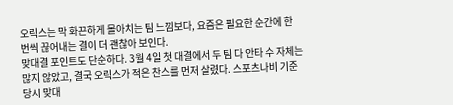오릭스는 막 화끈하게 몰아치는 팀 느낌보다, 요즘은 필요한 순간에 한 번씩 끊어내는 결이 더 괜찮아 보인다.
맞대결 포인트도 단순하다. 3월 4일 첫 대결에서 두 팀 다 안타 수 자체는 많지 않았고, 결국 오릭스가 적은 찬스를 먼저 살렸다. 스포츠나비 기준 당시 맞대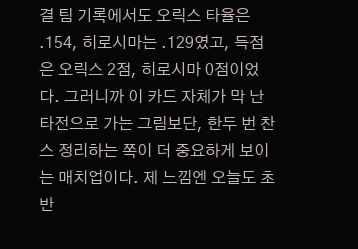결 팀 기록에서도 오릭스 타율은 .154, 히로시마는 .129였고, 득점은 오릭스 2점, 히로시마 0점이었다. 그러니까 이 카드 자체가 막 난타전으로 가는 그림보단, 한두 번 찬스 정리하는 쪽이 더 중요하게 보이는 매치업이다. 제 느낌엔 오늘도 초반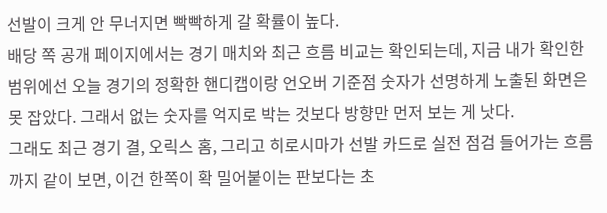선발이 크게 안 무너지면 빡빡하게 갈 확률이 높다.
배당 쪽 공개 페이지에서는 경기 매치와 최근 흐름 비교는 확인되는데, 지금 내가 확인한 범위에선 오늘 경기의 정확한 핸디캡이랑 언오버 기준점 숫자가 선명하게 노출된 화면은 못 잡았다. 그래서 없는 숫자를 억지로 박는 것보다 방향만 먼저 보는 게 낫다.
그래도 최근 경기 결, 오릭스 홈, 그리고 히로시마가 선발 카드로 실전 점검 들어가는 흐름까지 같이 보면, 이건 한쪽이 확 밀어붙이는 판보다는 초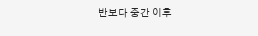반보다 중간 이후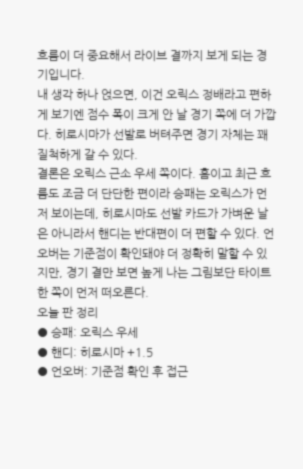흐름이 더 중요해서 라이브 결까지 보게 되는 경기입니다.
내 생각 하나 얹으면, 이건 오릭스 정배라고 편하게 보기엔 점수 폭이 크게 안 날 경기 쪽에 더 가깝다. 히로시마가 선발로 버텨주면 경기 자체는 꽤 질척하게 갈 수 있다.
결론은 오릭스 근소 우세 쪽이다. 홈이고 최근 흐름도 조금 더 단단한 편이라 승패는 오릭스가 먼저 보이는데, 히로시마도 선발 카드가 가벼운 날은 아니라서 핸디는 반대편이 더 편할 수 있다. 언오버는 기준점이 확인돼야 더 정확히 말할 수 있지만, 경기 결만 보면 높게 나는 그림보단 타이트한 쪽이 먼저 떠오른다.
오늘 판 정리
● 승패: 오릭스 우세
● 핸디: 히로시마 +1.5
● 언오버: 기준점 확인 후 접근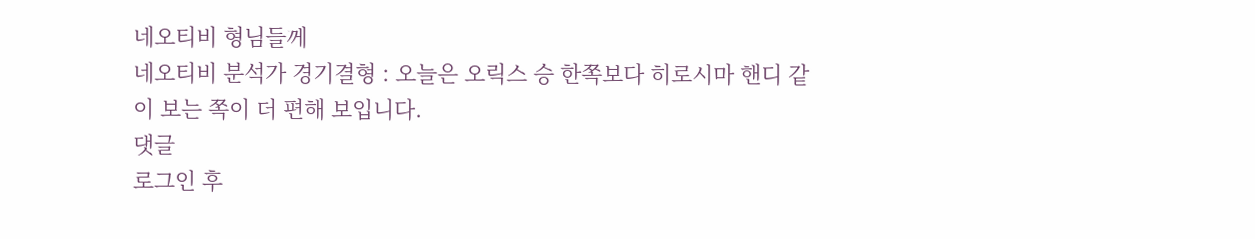네오티비 형님들께
네오티비 분석가 경기결형 : 오늘은 오릭스 승 한쪽보다 히로시마 핸디 같이 보는 쪽이 더 편해 보입니다.
댓글
로그인 후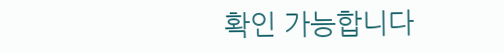확인 가능합니다